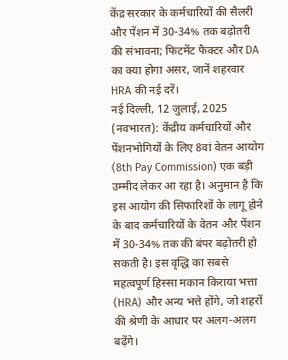केंद्र सरकार के कर्मचारियों की सैलरी और पेंशन में 30-34% तक बढ़ोतरी की संभावना; फिटमेंट फैक्टर और DA का क्या होगा असर, जानें शहरवार HRA की नई दरें।
नई दिल्ली, 12 जुलाई, 2025 (नवभारत): केंद्रीय कर्मचारियों और पेंशनभोगियों के लिए 8वां वेतन आयोग (8th Pay Commission) एक बड़ी उम्मीद लेकर आ रहा है। अनुमान है कि इस आयोग की सिफारिशों के लागू होने के बाद कर्मचारियों के वेतन और पेंशन में 30-34% तक की बंपर बढ़ोतरी हो सकती है। इस वृद्धि का सबसे महत्वपूर्ण हिस्सा मकान किराया भत्ता (HRA) और अन्य भत्ते होंगे, जो शहरों की श्रेणी के आधार पर अलग-अलग बढ़ेंगे।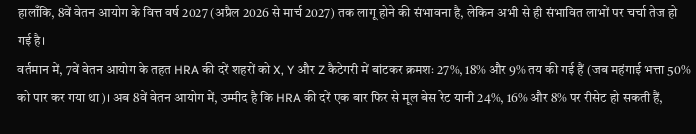हालाँकि, 8वें वेतन आयोग के वित्त वर्ष 2027 (अप्रैल 2026 से मार्च 2027) तक लागू होने की संभावना है, लेकिन अभी से ही संभावित लाभों पर चर्चा तेज हो गई है।
वर्तमान में, 7वें वेतन आयोग के तहत HRA की दरें शहरों को X, Y और Z कैटेगरी में बांटकर क्रमशः 27%, 18% और 9% तय की गई हैं (जब महंगाई भत्ता 50% को पार कर गया था)। अब 8वें वेतन आयोग में, उम्मीद है कि HRA की दरें एक बार फिर से मूल बेस रेट यानी 24%, 16% और 8% पर रीसेट हो सकती हैं,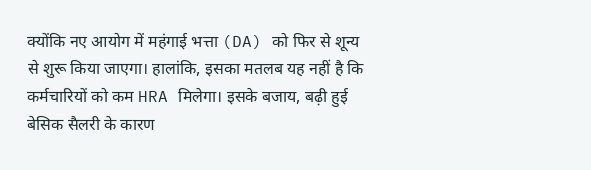क्योंकि नए आयोग में महंगाई भत्ता (DA) को फिर से शून्य से शुरू किया जाएगा। हालांकि, इसका मतलब यह नहीं है कि कर्मचारियों को कम HRA मिलेगा। इसके बजाय, बढ़ी हुई बेसिक सैलरी के कारण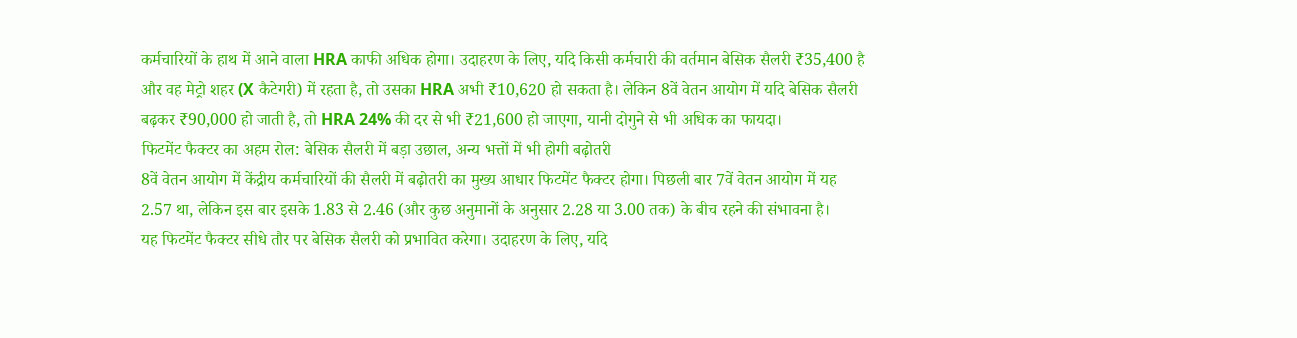कर्मचारियों के हाथ में आने वाला HRA काफी अधिक होगा। उदाहरण के लिए, यदि किसी कर्मचारी की वर्तमान बेसिक सैलरी ₹35,400 है और वह मेट्रो शहर (X कैटेगरी) में रहता है, तो उसका HRA अभी ₹10,620 हो सकता है। लेकिन 8वें वेतन आयोग में यदि बेसिक सैलरी बढ़कर ₹90,000 हो जाती है, तो HRA 24% की दर से भी ₹21,600 हो जाएगा, यानी दोगुने से भी अधिक का फायदा।
फिटमेंट फैक्टर का अहम रोल: बेसिक सैलरी में बड़ा उछाल, अन्य भत्तों में भी होगी बढ़ोतरी
8वें वेतन आयोग में केंद्रीय कर्मचारियों की सैलरी में बढ़ोतरी का मुख्य आधार फिटमेंट फैक्टर होगा। पिछली बार 7वें वेतन आयोग में यह 2.57 था, लेकिन इस बार इसके 1.83 से 2.46 (और कुछ अनुमानों के अनुसार 2.28 या 3.00 तक) के बीच रहने की संभावना है।
यह फिटमेंट फैक्टर सीधे तौर पर बेसिक सैलरी को प्रभावित करेगा। उदाहरण के लिए, यदि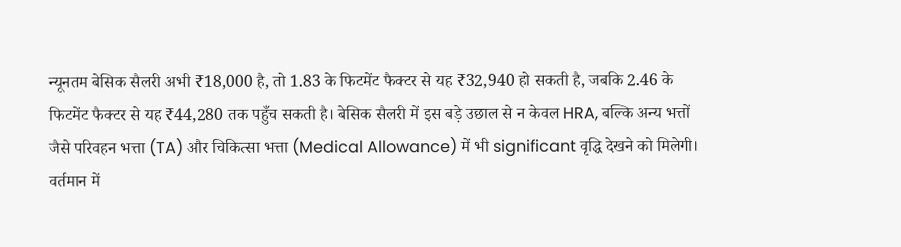न्यूनतम बेसिक सैलरी अभी ₹18,000 है, तो 1.83 के फिटमेंट फैक्टर से यह ₹32,940 हो सकती है, जबकि 2.46 के फिटमेंट फैक्टर से यह ₹44,280 तक पहुँच सकती है। बेसिक सैलरी में इस बड़े उछाल से न केवल HRA, बल्कि अन्य भत्तों जैसे परिवहन भत्ता (TA) और चिकित्सा भत्ता (Medical Allowance) में भी significant वृद्धि देखने को मिलेगी। वर्तमान में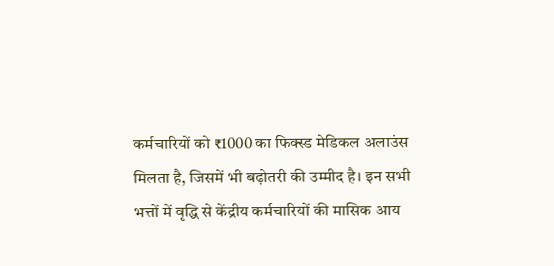कर्मचारियों को ₹1000 का फिक्स्ड मेडिकल अलाउंस मिलता है, जिसमें भी बढ़ोतरी की उम्मीद है। इन सभी भत्तों में वृद्धि से केंद्रीय कर्मचारियों की मासिक आय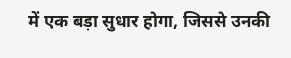में एक बड़ा सुधार होगा, जिससे उनकी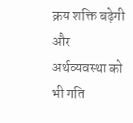क्रय शक्ति बढ़ेगी और अर्थव्यवस्था को भी गति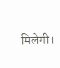मिलेगी।